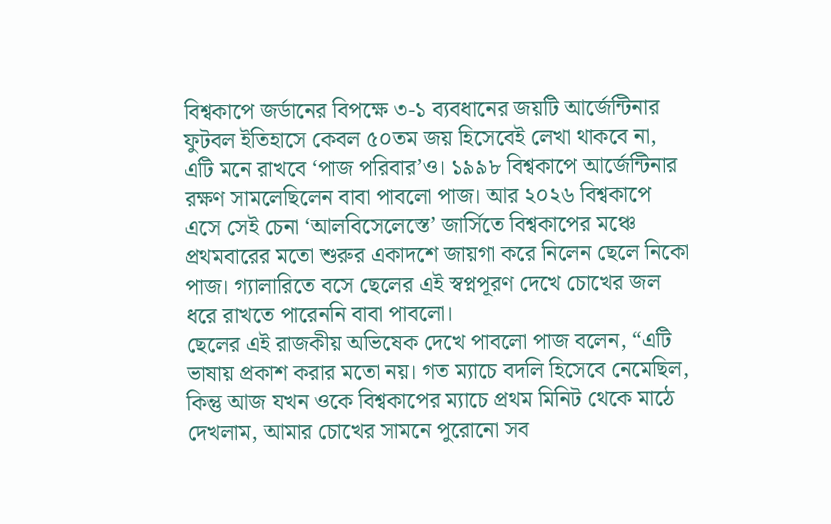বিশ্বকাপে জর্ডানের বিপক্ষে ৩-১ ব্যবধানের জয়টি আর্জেন্টিনার ফুটবল ইতিহাসে কেবল ৫০তম জয় হিসেবেই লেখা থাকবে না, এটি মনে রাখবে ‘পাজ পরিবার’ও। ১৯৯৮ বিশ্বকাপে আর্জেন্টিনার রক্ষণ সামলেছিলেন বাবা পাবলো পাজ। আর ২০২৬ বিশ্বকাপে এসে সেই চেনা ‘আলবিসেলেস্তে’ জার্সিতে বিশ্বকাপের মঞ্চে প্রথমবারের মতো শুরুর একাদশে জায়গা করে নিলেন ছেলে নিকো পাজ। গ্যালারিতে বসে ছেলের এই স্বপ্নপূরণ দেখে চোখের জল ধরে রাখতে পারেননি বাবা পাবলো।
ছেলের এই রাজকীয় অভিষেক দেখে পাবলো পাজ বলেন, “এটি ভাষায় প্রকাশ করার মতো নয়। গত ম্যাচে বদলি হিসেবে নেমেছিল, কিন্তু আজ যখন ওকে বিশ্বকাপের ম্যাচে প্রথম মিনিট থেকে মাঠে দেখলাম, আমার চোখের সামনে পুরোনো সব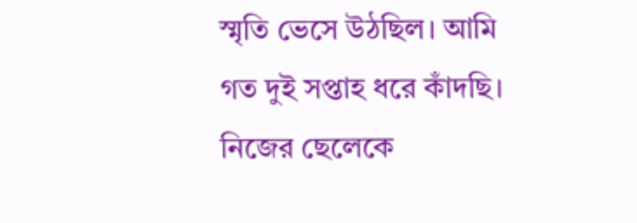স্মৃতি ভেসে উঠছিল। আমি গত দুই সপ্তাহ ধরে কাঁদছি। নিজের ছেলেকে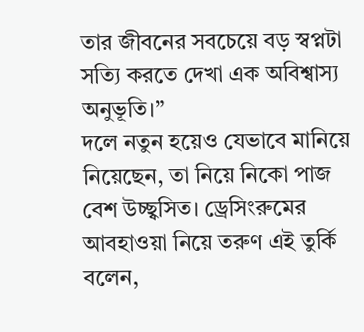তার জীবনের সবচেয়ে বড় স্বপ্নটা সত্যি করতে দেখা এক অবিশ্বাস্য অনুভূতি।”
দলে নতুন হয়েও যেভাবে মানিয়ে নিয়েছেন, তা নিয়ে নিকো পাজ বেশ উচ্ছ্বসিত। ড্রেসিংরুমের আবহাওয়া নিয়ে তরুণ এই তুর্কি বলেন,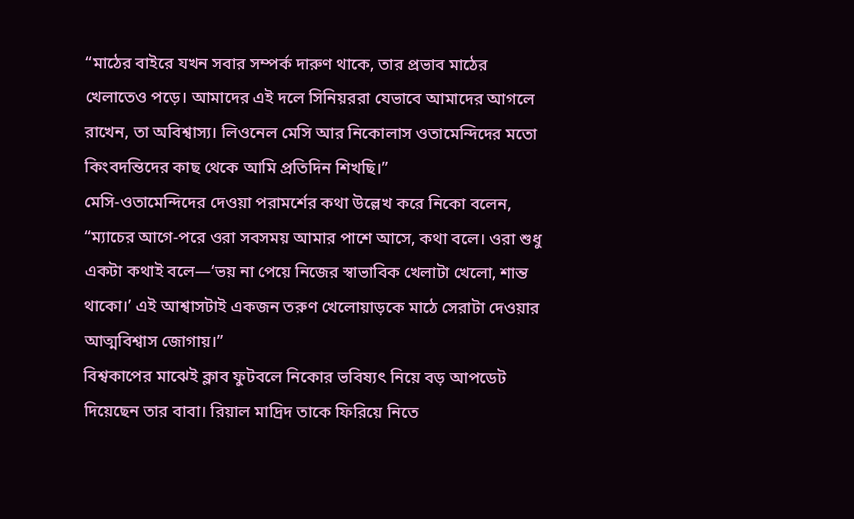“মাঠের বাইরে যখন সবার সম্পর্ক দারুণ থাকে, তার প্রভাব মাঠের খেলাতেও পড়ে। আমাদের এই দলে সিনিয়ররা যেভাবে আমাদের আগলে রাখেন, তা অবিশ্বাস্য। লিওনেল মেসি আর নিকোলাস ওতামেন্দিদের মতো কিংবদন্তিদের কাছ থেকে আমি প্রতিদিন শিখছি।”
মেসি-ওতামেন্দিদের দেওয়া পরামর্শের কথা উল্লেখ করে নিকো বলেন, “ম্যাচের আগে-পরে ওরা সবসময় আমার পাশে আসে, কথা বলে। ওরা শুধু একটা কথাই বলে—‘ভয় না পেয়ে নিজের স্বাভাবিক খেলাটা খেলো, শান্ত থাকো।’ এই আশ্বাসটাই একজন তরুণ খেলোয়াড়কে মাঠে সেরাটা দেওয়ার আত্মবিশ্বাস জোগায়।”
বিশ্বকাপের মাঝেই ক্লাব ফুটবলে নিকোর ভবিষ্যৎ নিয়ে বড় আপডেট দিয়েছেন তার বাবা। রিয়াল মাদ্রিদ তাকে ফিরিয়ে নিতে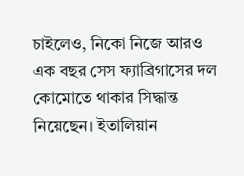চাইলেও, নিকো নিজে আরও এক বছর সেস ফ্যাব্রিগাসের দল কোমোতে থাকার সিদ্ধান্ত নিয়েছেন। ইতালিয়ান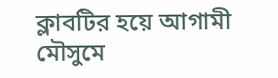ক্লাবটির হয়ে আগামী মৌসুমে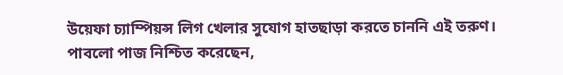উয়েফা চ্যাম্পিয়ন্স লিগ খেলার সুযোগ হাতছাড়া করতে চাননি এই তরুণ।
পাবলো পাজ নিশ্চিত করেছেন,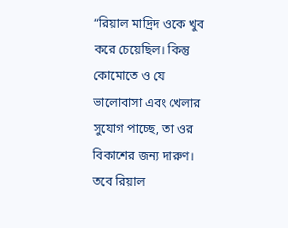“রিয়াল মাদ্রিদ ওকে খুব করে চেয়েছিল। কিন্তু কোমোতে ও যে ভালোবাসা এবং খেলার সুযোগ পাচ্ছে, তা ওর বিকাশের জন্য দারুণ। তবে রিয়াল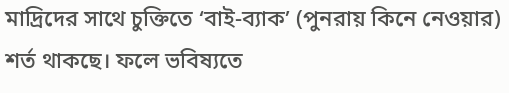মাদ্রিদের সাথে চুক্তিতে ‘বাই-ব্যাক’ (পুনরায় কিনে নেওয়ার) শর্ত থাকছে। ফলে ভবিষ্যতে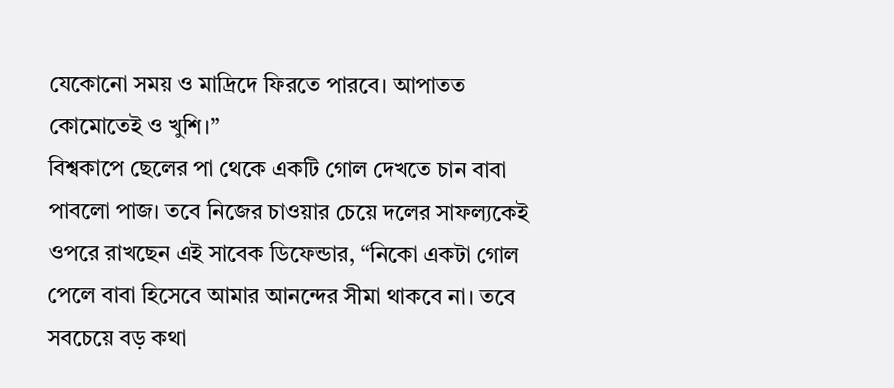যেকোনো সময় ও মাদ্রিদে ফিরতে পারবে। আপাতত কোমোতেই ও খুশি।”
বিশ্বকাপে ছেলের পা থেকে একটি গোল দেখতে চান বাবা পাবলো পাজ। তবে নিজের চাওয়ার চেয়ে দলের সাফল্যকেই ওপরে রাখছেন এই সাবেক ডিফেন্ডার, “নিকো একটা গোল পেলে বাবা হিসেবে আমার আনন্দের সীমা থাকবে না। তবে সবচেয়ে বড় কথা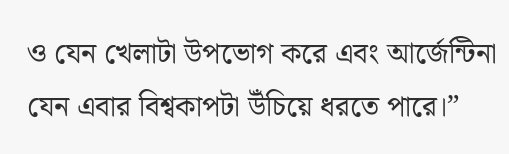ও যেন খেলাটা উপভোগ করে এবং আর্জেন্টিনা যেন এবার বিশ্বকাপটা উঁচিয়ে ধরতে পারে।”